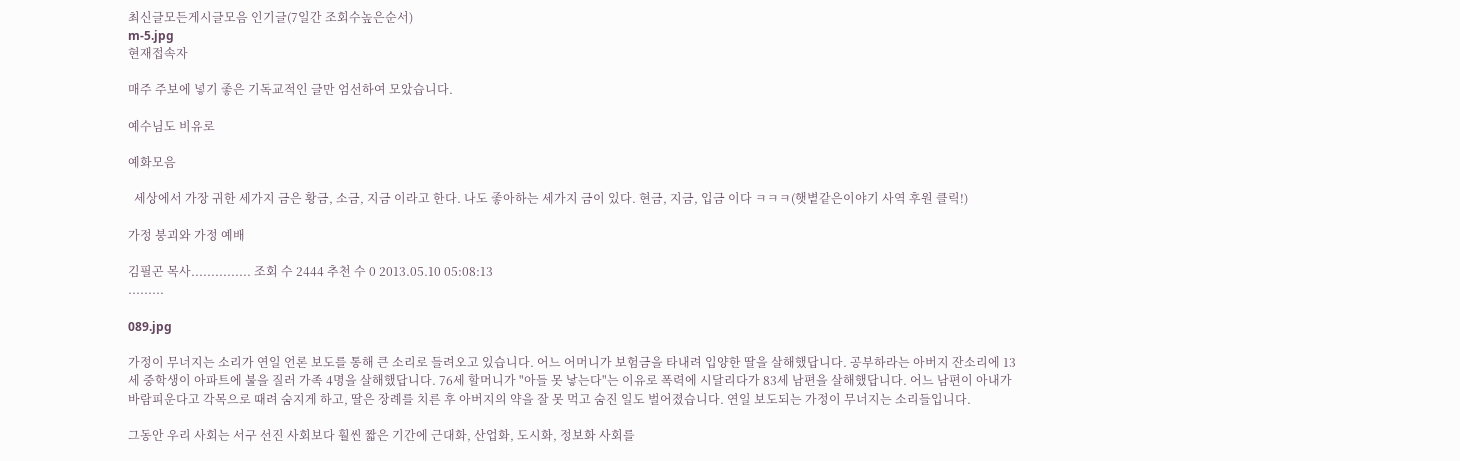최신글모든게시글모음 인기글(7일간 조회수높은순서)
m-5.jpg
현재접속자

매주 주보에 넣기 좋은 기독교적인 글만 엄선하여 모았습니다.

예수님도 비유로

예화모음

  세상에서 가장 귀한 세가지 금은 황금, 소금, 지금 이라고 한다. 나도 좋아하는 세가지 금이 있다. 현금, 지금, 입금 이다 ㅋㅋㅋ(햇볕같은이야기 사역 후원 클릭!)

가정 붕괴와 가정 예배

김필곤 목사............... 조회 수 2444 추천 수 0 2013.05.10 05:08:13
.........

089.jpg

가정이 무너지는 소리가 연일 언론 보도를 통해 큰 소리로 들려오고 있습니다. 어느 어머니가 보험금을 타내려 입양한 딸을 살해했답니다. 공부하라는 아버지 잔소리에 13세 중학생이 아파트에 불을 질러 가족 4명을 살해했답니다. 76세 할머니가 "아들 못 낳는다"는 이유로 폭력에 시달리다가 83세 남편을 살해했답니다. 어느 남편이 아내가 바람피운다고 각목으로 때려 숨지게 하고, 딸은 장례를 치른 후 아버지의 약을 잘 못 먹고 숨진 일도 벌어졌습니다. 연일 보도되는 가정이 무너지는 소리들입니다.

그동안 우리 사회는 서구 선진 사회보다 훨씬 짧은 기간에 근대화, 산업화, 도시화, 정보화 사회를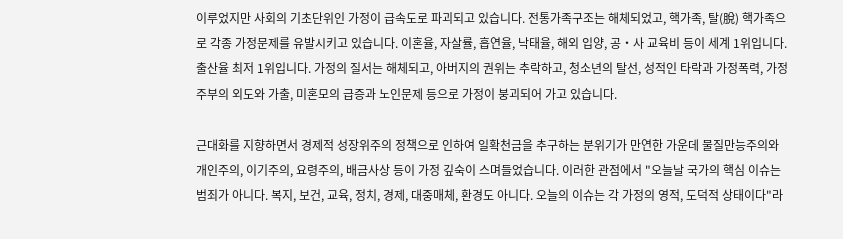이루었지만 사회의 기초단위인 가정이 급속도로 파괴되고 있습니다. 전통가족구조는 해체되었고, 핵가족, 탈(脫) 핵가족으로 각종 가정문제를 유발시키고 있습니다. 이혼율, 자살률, 흡연율, 낙태율, 해외 입양, 공‧사 교육비 등이 세계 1위입니다. 출산율 최저 1위입니다. 가정의 질서는 해체되고, 아버지의 권위는 추락하고, 청소년의 탈선, 성적인 타락과 가정폭력, 가정주부의 외도와 가출, 미혼모의 급증과 노인문제 등으로 가정이 붕괴되어 가고 있습니다.

근대화를 지향하면서 경제적 성장위주의 정책으로 인하여 일확천금을 추구하는 분위기가 만연한 가운데 물질만능주의와 개인주의, 이기주의, 요령주의, 배금사상 등이 가정 깊숙이 스며들었습니다. 이러한 관점에서 "오늘날 국가의 핵심 이슈는 범죄가 아니다. 복지, 보건, 교육, 정치, 경제, 대중매체, 환경도 아니다. 오늘의 이슈는 각 가정의 영적, 도덕적 상태이다"라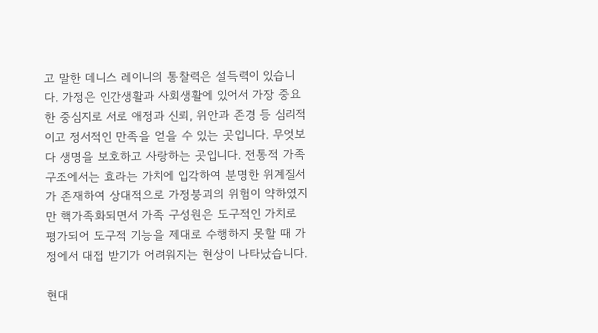고 말한 데니스 레이니의 통찰력은 설득력이 있습니다. 가정은 인간생활과 사회생활에 있어서 가장 중요한 중심지로 서로 애정과 신뢰, 위안과 존경 등 심리적이고 정서적인 만족을 얻을 수 있는 곳입니다. 무엇보다 생명을 보호하고 사랑하는 곳입니다. 전통적 가족구조에서는 효라는 가치에 입각하여 분명한 위계질서가 존재하여 상대적으로 가정붕괴의 위험이 약하였지만 핵가족화되면서 가족 구성원은 도구적인 가치로 평가되어 도구적 기능을 제대로 수행하지 못할 때 가정에서 대접 받기가 어려워지는 현상이 나타났습니다.

현대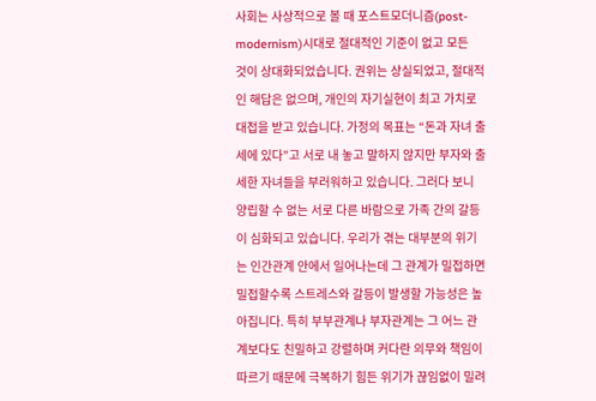사회는 사상적으로 볼 때 포스트모더니즘(post-modernism)시대로 절대적인 기준이 없고 모든
것이 상대화되었습니다. 권위는 상실되었고, 절대적인 해답은 없으며, 개인의 자기실현이 최고 가치로 대접을 받고 있습니다. 가정의 목표는 “돈과 자녀 출세에 있다”고 서로 내 놓고 말하지 않지만 부자와 출세한 자녀들을 부러워하고 있습니다. 그러다 보니 양립할 수 없는 서로 다른 바람으로 가족 간의 갈등이 심화되고 있습니다. 우리가 겪는 대부분의 위기는 인간관계 안에서 일어나는데 그 관계가 밀접하면 밀접할수록 스트레스와 갈등이 발생할 가능성은 높아집니다. 특히 부부관계나 부자관계는 그 어느 관계보다도 친밀하고 강렬하며 커다란 의무와 책임이 따르기 때문에 극복하기 힘든 위기가 끊임없이 밀려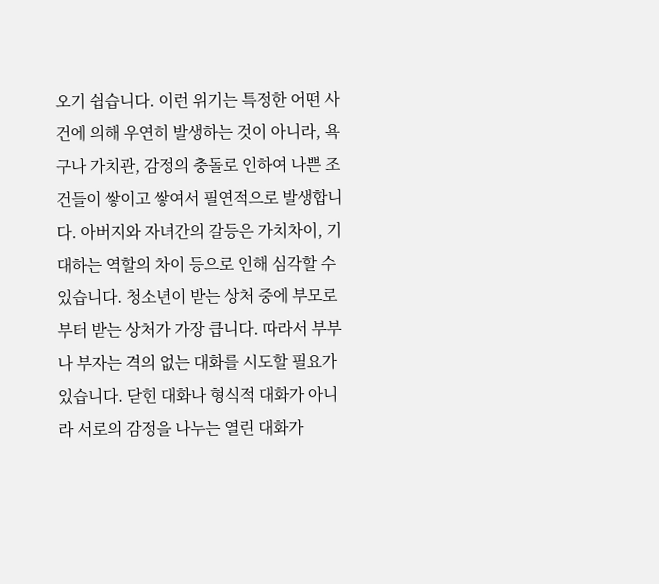오기 쉽습니다. 이런 위기는 특정한 어떤 사건에 의해 우연히 발생하는 것이 아니라, 욕구나 가치관, 감정의 충돌로 인하여 나쁜 조건들이 쌓이고 쌓여서 필연적으로 발생합니다. 아버지와 자녀간의 갈등은 가치차이, 기대하는 역할의 차이 등으로 인해 심각할 수 있습니다. 청소년이 받는 상처 중에 부모로부터 받는 상처가 가장 큽니다. 따라서 부부나 부자는 격의 없는 대화를 시도할 필요가 있습니다. 닫힌 대화나 형식적 대화가 아니라 서로의 감정을 나누는 열린 대화가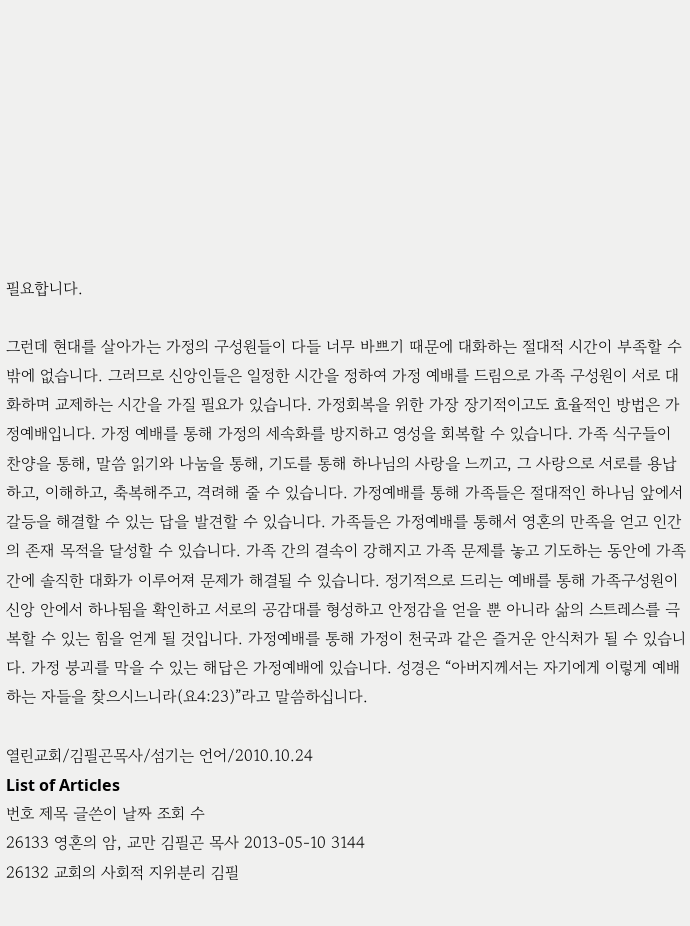필요합니다.

그런데 현대를 살아가는 가정의 구성원들이 다들 너무 바쁘기 때문에 대화하는 절대적 시간이 부족할 수밖에 없습니다. 그러므로 신앙인들은 일정한 시간을 정하여 가정 예배를 드림으로 가족 구성원이 서로 대화하며 교제하는 시간을 가질 필요가 있습니다. 가정회복을 위한 가장 장기적이고도 효율적인 방법은 가정예배입니다. 가정 예배를 통해 가정의 세속화를 방지하고 영성을 회복할 수 있습니다. 가족 식구들이 찬양을 통해, 말씀 읽기와 나눔을 통해, 기도를 통해 하나님의 사랑을 느끼고, 그 사랑으로 서로를 용납하고, 이해하고, 축복해주고, 격려해 줄 수 있습니다. 가정예배를 통해 가족들은 절대적인 하나님 앞에서 갈등을 해결할 수 있는 답을 발견할 수 있습니다. 가족들은 가정예배를 통해서 영혼의 만족을 얻고 인간의 존재 목적을 달성할 수 있습니다. 가족 간의 결속이 강해지고 가족 문제를 놓고 기도하는 동안에 가족 간에 솔직한 대화가 이루어져 문제가 해결될 수 있습니다. 정기적으로 드리는 예배를 통해 가족구성원이 신앙 안에서 하나됨을 확인하고 서로의 공감대를 형성하고 안정감을 얻을 뿐 아니라 삶의 스트레스를 극복할 수 있는 힘을 얻게 될 것입니다. 가정예배를 통해 가정이 천국과 같은 즐거운 안식처가 될 수 있습니다. 가정 붕괴를 막을 수 있는 해답은 가정예배에 있습니다. 성경은 “아버지께서는 자기에게 이렇게 예배하는 자들을 찾으시느니라(요4:23)”라고 말씀하십니다.

열린교회/김필곤목사/섬기는 언어/2010.10.24
List of Articles
번호 제목 글쓴이 날짜 조회 수
26133 영혼의 암, 교만 김필곤 목사 2013-05-10 3144
26132 교회의 사회적 지위분리 김필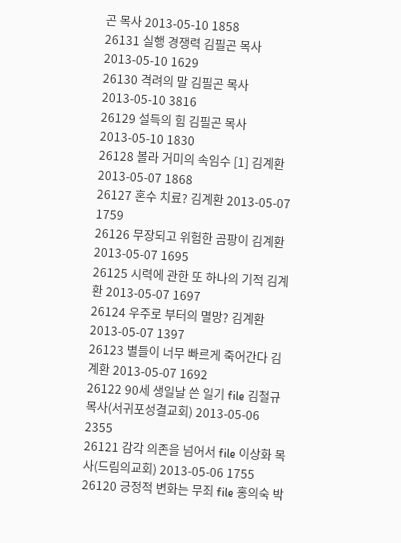곤 목사 2013-05-10 1858
26131 실행 경쟁력 김필곤 목사 2013-05-10 1629
26130 격려의 말 김필곤 목사 2013-05-10 3816
26129 설득의 힘 김필곤 목사 2013-05-10 1830
26128 볼라 거미의 속임수 [1] 김계환 2013-05-07 1868
26127 혼수 치료? 김계환 2013-05-07 1759
26126 무장되고 위험한 곰팡이 김계환 2013-05-07 1695
26125 시력에 관한 또 하나의 기적 김계환 2013-05-07 1697
26124 우주로 부터의 멸망? 김계환 2013-05-07 1397
26123 별들이 너무 빠르게 죽어간다 김계환 2013-05-07 1692
26122 90세 생일날 쓴 일기 file 김철규 목사(서귀포성결교회) 2013-05-06 2355
26121 감각 의존을 넘어서 file 이상화 목사(드림의교회) 2013-05-06 1755
26120 긍정적 변화는 무죄 file 홍의숙 박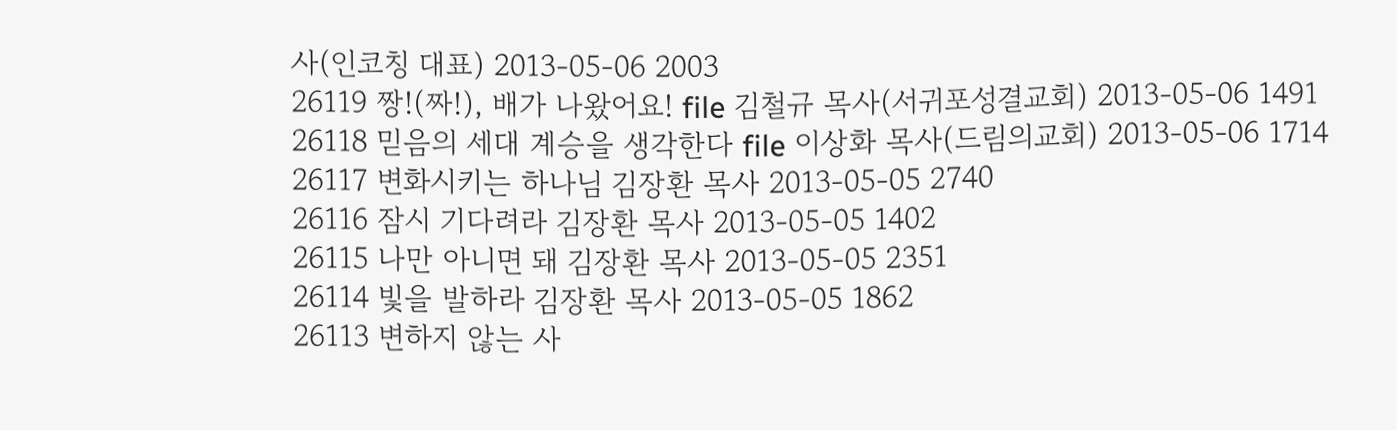사(인코칭 대표) 2013-05-06 2003
26119 짱!(짜!), 배가 나왔어요! file 김철규 목사(서귀포성결교회) 2013-05-06 1491
26118 믿음의 세대 계승을 생각한다 file 이상화 목사(드림의교회) 2013-05-06 1714
26117 변화시키는 하나님 김장환 목사 2013-05-05 2740
26116 잠시 기다려라 김장환 목사 2013-05-05 1402
26115 나만 아니면 돼 김장환 목사 2013-05-05 2351
26114 빛을 발하라 김장환 목사 2013-05-05 1862
26113 변하지 않는 사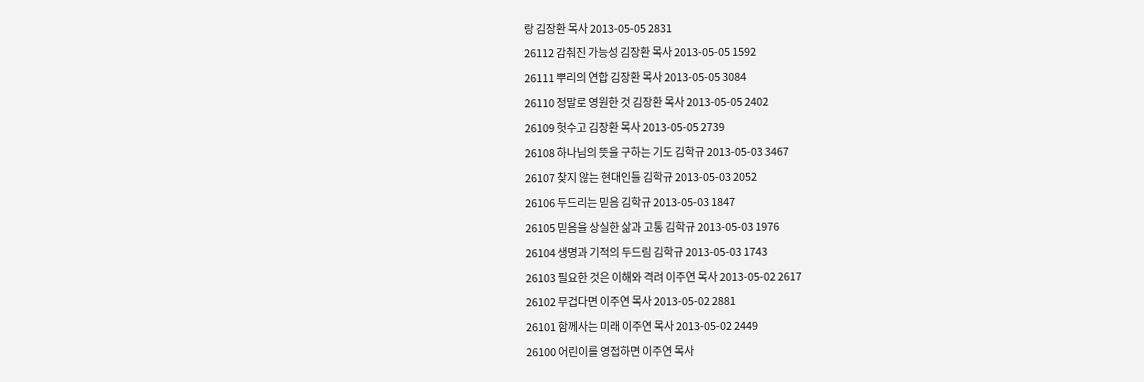랑 김장환 목사 2013-05-05 2831
26112 감춰진 가능성 김장환 목사 2013-05-05 1592
26111 뿌리의 연합 김장환 목사 2013-05-05 3084
26110 정말로 영원한 것 김장환 목사 2013-05-05 2402
26109 헛수고 김장환 목사 2013-05-05 2739
26108 하나님의 뜻을 구하는 기도 김학규 2013-05-03 3467
26107 찾지 않는 현대인들 김학규 2013-05-03 2052
26106 두드리는 믿음 김학규 2013-05-03 1847
26105 믿음을 상실한 삶과 고통 김학규 2013-05-03 1976
26104 생명과 기적의 두드림 김학규 2013-05-03 1743
26103 필요한 것은 이해와 격려 이주연 목사 2013-05-02 2617
26102 무겁다면 이주연 목사 2013-05-02 2881
26101 함께사는 미래 이주연 목사 2013-05-02 2449
26100 어린이를 영접하면 이주연 목사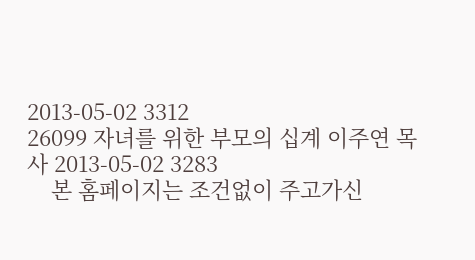2013-05-02 3312
26099 자녀를 위한 부모의 십계 이주연 목사 2013-05-02 3283
    본 홈페이지는 조건없이 주고가신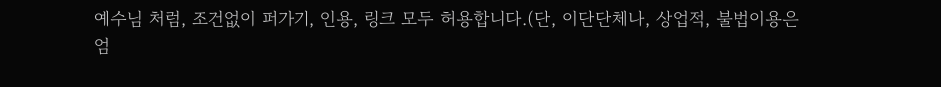예수님 처럼, 조건없이 퍼가기, 인용, 링크 모두 허용합니다.(단, 이단단체나, 상업적, 불법이용은 엄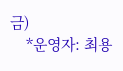금)
    *운영자: 최용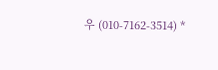우 (010-7162-3514) *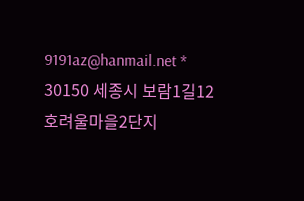9191az@hanmail.net * 30150 세종시 보람1길12 호려울마을2단지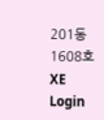201동 1608호
XE Login